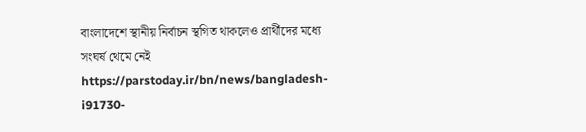বাংলাদেশে স্থানীয় নির্বাচন স্থগিত থাকলেও প্রার্থীদের মধ্যে সংঘর্ষ থেমে নেই
https://parstoday.ir/bn/news/bangladesh-i91730-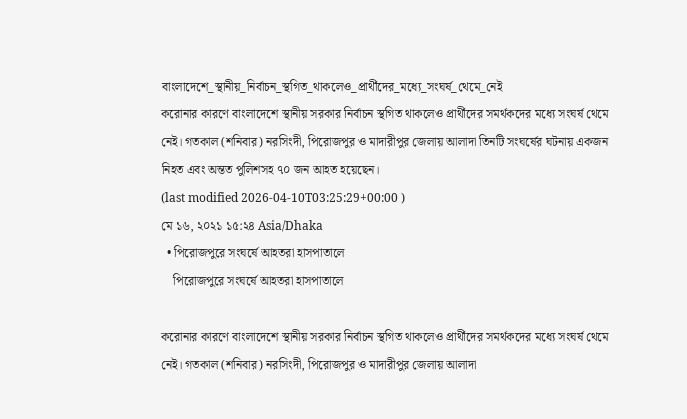বাংলাদেশে_স্থানীয়_নির্বাচন_স্থগিত_থাকলেও_প্রার্থীদের_মধ্যে_সংঘর্ষ_থেমে_নেই
করোনার কারণে বাংলাদেশে স্থানীয় সরকার নির্বাচন স্থগিত থাকলেও প্রার্থীদের সমর্থকদের মধ্যে সংঘর্ষ থেমে নেই। গতকাল (শনিবার) নরসিংদী, পিরোজপুর ও মাদারীপুর জেলায় আলাদা তিনটি সংঘর্ষের ঘটনায় একজন নিহত এবং অন্তত পুলিশসহ ৭০ জন আহত হয়েছেন।
(last modified 2026-04-10T03:25:29+00:00 )
মে ১৬, ২০২১ ১৫:২৪ Asia/Dhaka
  • পিরোজপুরে সংঘর্ষে আহতরা হাসপাতালে
    পিরোজপুরে সংঘর্ষে আহতরা হাসপাতালে

করোনার কারণে বাংলাদেশে স্থানীয় সরকার নির্বাচন স্থগিত থাকলেও প্রার্থীদের সমর্থকদের মধ্যে সংঘর্ষ থেমে নেই। গতকাল (শনিবার) নরসিংদী, পিরোজপুর ও মাদারীপুর জেলায় আলাদা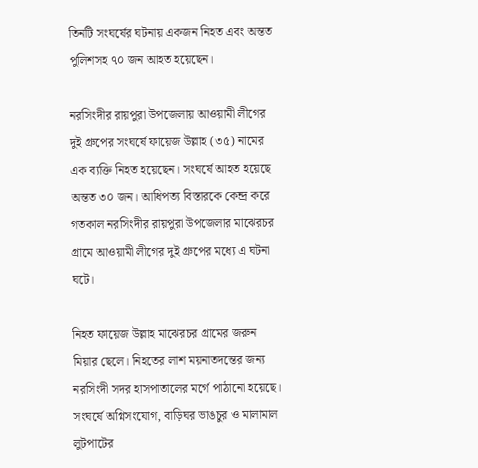তিনটি সংঘর্ষের ঘটনায় একজন নিহত এবং অন্তত পুলিশসহ ৭০ জন আহত হয়েছেন।

নরসিংদীর রায়পুরা উপজেলায় আওয়ামী লীগের দুই গ্রুপের সংঘর্ষে ফায়েজ উল্লাহ (৩৫) নামের এক ব্যক্তি নিহত হয়েছেন। সংঘর্ষে আহত হয়েছে অন্তত ৩০ জন। আধিপত্য বিস্তারকে কেন্দ্র করে গতকাল নরসিংদীর রায়পুরা উপজেলার মাঝেরচর গ্রামে আওয়ামী লীগের দুই গ্রুপের মধ্যে এ ঘটনা ঘটে।

নিহত ফায়েজ উল্লাহ মাঝেরচর গ্রামের জরুন মিয়ার ছেলে। নিহতের লাশ ময়নাতদন্তের জন্য নরসিংদী সদর হাসপাতালের মর্গে পাঠানো হয়েছে। সংঘর্ষে অগ্নিসংযোগ, বাড়িঘর ভাঙচুর ও মালামাল লুটপাটের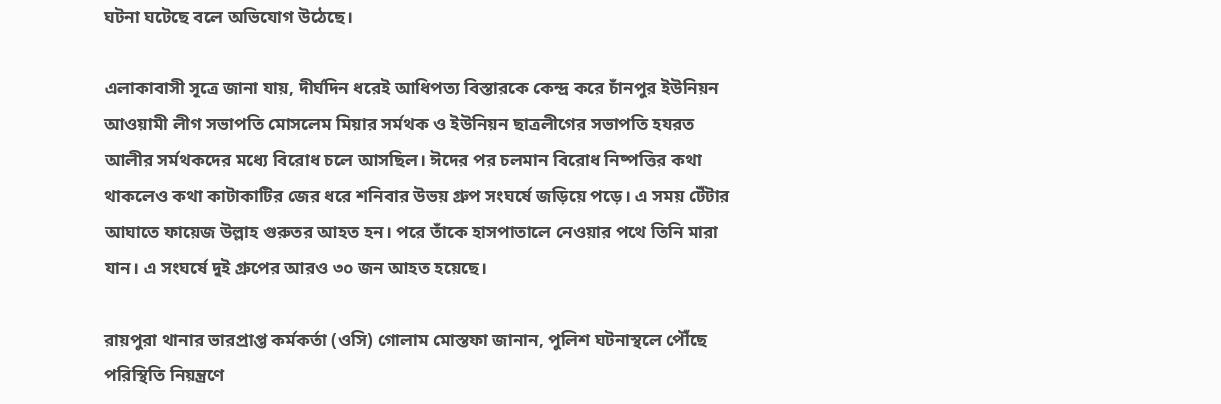ঘটনা ঘটেছে বলে অভিযোগ উঠেছে।

এলাকাবাসী সূত্রে জানা যায়, দীর্ঘদিন ধরেই আধিপত্য বিস্তারকে কেন্দ্র করে চাঁনপুর ইউনিয়ন আওয়ামী লীগ সভাপতি মোসলেম মিয়ার সর্মথক ও ইউনিয়ন ছাত্রলীগের সভাপতি হযরত আলীর সর্মথকদের মধ্যে বিরোধ চলে আসছিল। ঈদের পর চলমান বিরোধ নিষ্পত্তির কথা থাকলেও কথা কাটাকাটির জের ধরে শনিবার উভয় গ্রুপ সংঘর্ষে জড়িয়ে পড়ে। এ সময় টেঁটার আঘাতে ফায়েজ উল্লাহ গুরুতর আহত হন। পরে তাঁকে হাসপাতালে নেওয়ার পথে তিনি মারা যান। এ সংঘর্ষে দুই গ্রুপের আরও ৩০ জন আহত হয়েছে।

রায়পুরা থানার ভারপ্রাপ্ত কর্মকর্তা (ওসি) গোলাম মোস্তফা জানান, পুলিশ ঘটনাস্থলে পৌঁছে পরিস্থিতি নিয়ন্ত্রণে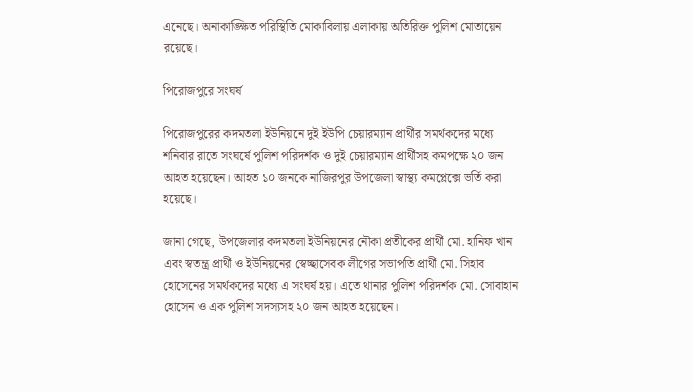এনেছে। অনাকাঙ্ক্ষিত পরিস্থিতি মোকাবিলায় এলাকায় অতিরিক্ত পুলিশ মোতায়েন রয়েছে।

পিরোজপুরে সংঘর্ষ

পিরোজপুরের কদমতলা ইউনিয়নে দুই ইউপি চেয়ারম্যান প্রার্থীর সমর্থকদের মধ্যে শনিবার রাতে সংঘর্ষে পুলিশ পরিদর্শক ও দুই চেয়ারম্যান প্রার্থীসহ কমপক্ষে ২০ জন আহত হয়েছেন। আহত ১০ জনকে নাজিরপুর উপজেলা স্বাস্থ্য কমপ্লেক্সে ভর্তি করা হয়েছে।

জানা গেছে, উপজেলার কদমতলা ইউনিয়নের নৌকা প্রতীকের প্রার্থী মো. হানিফ খান এবং স্বতন্ত্র প্রার্থী ও ইউনিয়নের স্বেচ্ছাসেবক লীগের সভাপতি প্রার্থী মো. সিহাব হোসেনের সমর্থকদের মধ্যে এ সংঘর্ষ হয়। এতে থানার পুলিশ পরিদর্শক মো. সোবাহান হোসেন ও এক পুলিশ সদস্যসহ ২০ জন আহত হয়েছেন।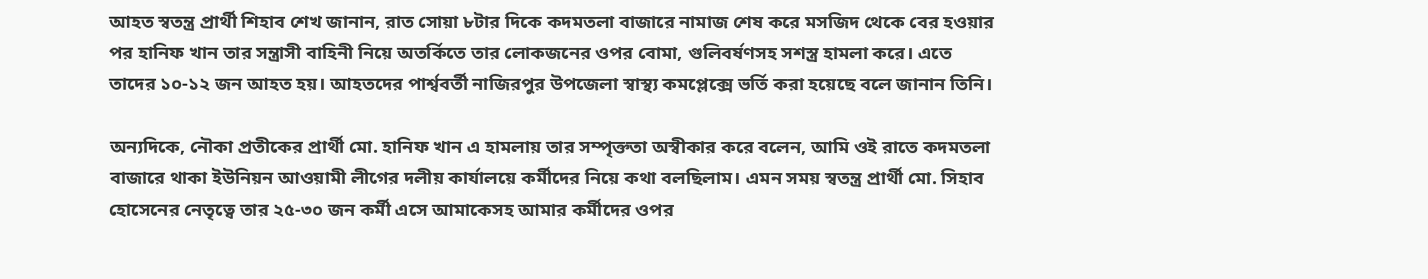আহত স্বতন্ত্র প্রার্থী শিহাব শেখ জানান, রাত সোয়া ৮টার দিকে কদমতলা বাজারে নামাজ শেষ করে মসজিদ থেকে বের হওয়ার পর হানিফ খান তার সন্ত্রাসী বাহিনী নিয়ে অতর্কিতে তার লোকজনের ওপর বোমা, গুলিবর্ষণসহ সশস্ত্র হামলা করে। এতে তাদের ১০-১২ জন আহত হয়। আহতদের পার্শ্ববর্তী নাজিরপুর উপজেলা স্বাস্থ্য কমপ্লেক্সে ভর্তি করা হয়েছে বলে জানান তিনি।

অন্যদিকে, নৌকা প্রতীকের প্রার্থী মো. হানিফ খান এ হামলায় তার সম্পৃক্ততা অস্বীকার করে বলেন, আমি ওই রাতে কদমতলা বাজারে থাকা ইউনিয়ন আওয়ামী লীগের দলীয় কার্যালয়ে কর্মীদের নিয়ে কথা বলছিলাম। এমন সময় স্বতন্ত্র প্রার্থী মো. সিহাব হোসেনের নেতৃত্বে তার ২৫-৩০ জন কর্মী এসে আমাকেসহ আমার কর্মীদের ওপর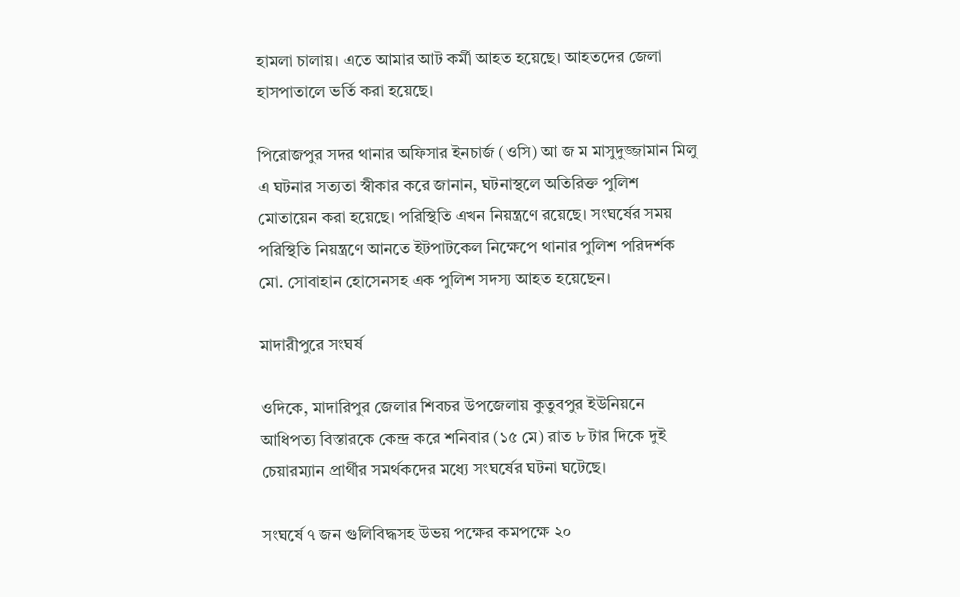হামলা চালায়। এতে আমার আট কর্মী আহত হয়েছে। আহতদের জেলা হাসপাতালে ভর্তি করা হয়েছে।

পিরোজপুর সদর থানার অফিসার ইনচার্জ (ওসি) আ জ ম মাসুদুজ্জামান মিলু এ ঘটনার সত্যতা স্বীকার করে জানান, ঘটনাস্থলে অতিরিক্ত পুলিশ মোতায়েন করা হয়েছে। পরিস্থিতি এখন নিয়ন্ত্রণে রয়েছে। সংঘর্ষের সময় পরিস্থিতি নিয়ন্ত্রণে আনতে ইটপাটকেল নিক্ষেপে থানার পুলিশ পরিদর্শক মো. সোবাহান হোসেনসহ এক পুলিশ সদস্য আহত হয়েছেন।

মাদারীপুরে সংঘর্ষ

ওদিকে, মাদারিপুর জেলার শিবচর উপজেলায় কুতুবপুর ইউনিয়নে আধিপত্য বিস্তারকে কেন্দ্র করে শনিবার (১৫ মে) রাত ৮ টার দিকে দুই চেয়ারম্যান প্রার্থীর সমর্থকদের মধ্যে সংঘর্ষের ঘটনা ঘটেছে।

সংঘর্ষে ৭ জন গুলিবিদ্ধসহ উভয় পক্ষের কমপক্ষে ২০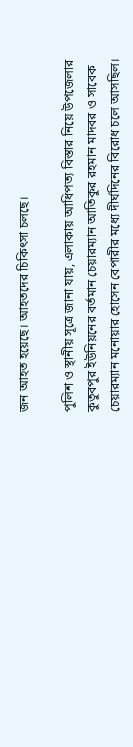জন আহত হয়েছে। আহতদের চিকিৎসা চলছে।

পুলিশ ও স্থানীয় সূত্রে জানা যায়, এলাকায় আধিপত্য বিস্তার নিয়ে উপজেলার কুতুবপুর ইউনিয়নের বর্তমান চেয়ারম্যান আতিকুর রহমান মাদবর ও সাবেক চেয়ারম্যান মনোয়ার হোসেন বেপারীর মধ্যে দীর্ঘদিনের বিরোধ চলে আসছিল।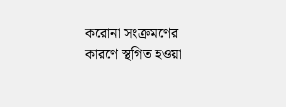করোনা সংক্রমণের কারণে স্থগিত হওয়া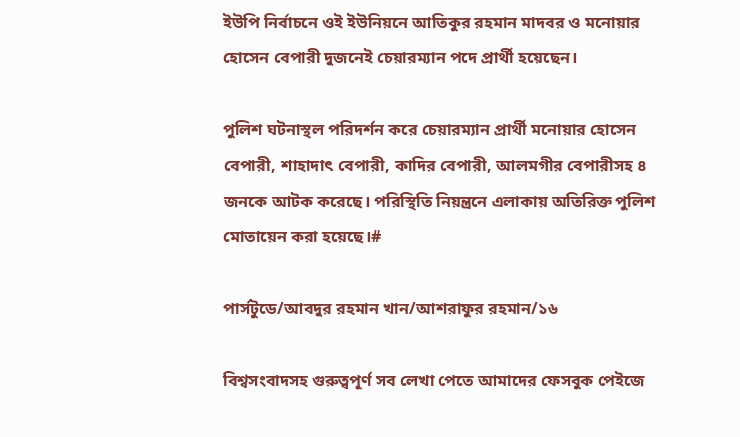ইউপি নির্বাচনে ওই ইউনিয়নে আতিকুর রহমান মাদবর ও মনোয়ার হোসেন বেপারী দুজনেই চেয়ারম্যান পদে প্রার্থী হয়েছেন।

পুলিশ ঘটনাস্থল পরিদর্শন করে চেয়ারম্যান প্রার্থী মনোয়ার হোসেন বেপারী, শাহাদাৎ বেপারী, কাদির বেপারী, আলমগীর বেপারীসহ ৪ জনকে আটক করেছে। পরিস্থিতি নিয়ন্ত্রনে এলাকায় অতিরিক্ত পুলিশ মোতায়েন করা হয়েছে।#

পার্সটুডে/আবদুর রহমান খান/আশরাফুর রহমান/১৬

বিশ্বসংবাদসহ গুরুত্বপূর্ণ সব লেখা পেতে আমাদের ফেসবুক পেইজে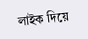লাইক দিয়ে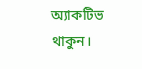অ্যাকটিভ থাকুন।